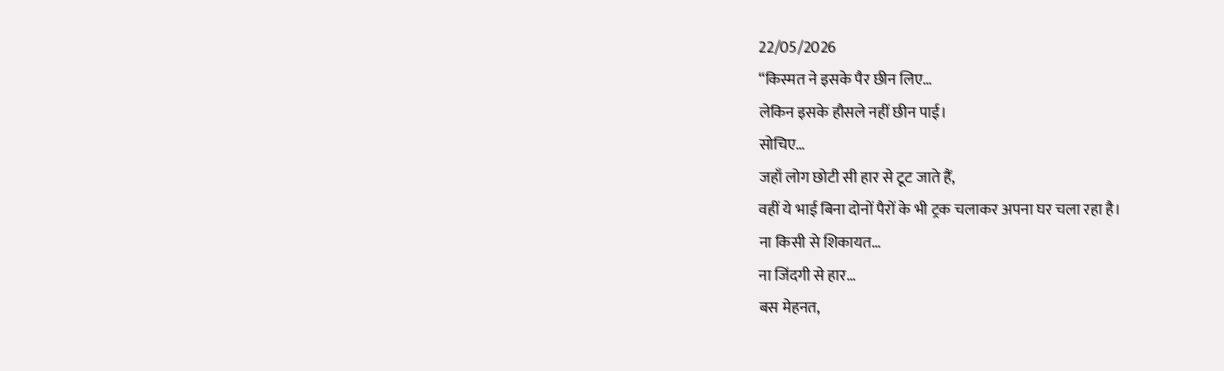22/05/2026
“किस्मत ने इसके पैर छीन लिए…
लेकिन इसके हौसले नहीं छीन पाई।
सोचिए…
जहाँ लोग छोटी सी हार से टूट जाते हैं,
वहीं ये भाई बिना दोनों पैरों के भी ट्रक चलाकर अपना घर चला रहा है।
ना किसी से शिकायत…
ना जिंदगी से हार…
बस मेहनत,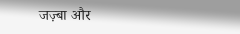जज़्बा और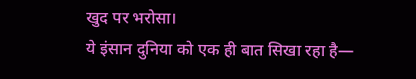खुद पर भरोसा।
ये इंसान दुनिया को एक ही बात सिखा रहा है—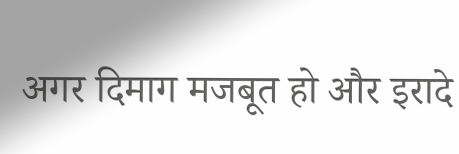अगर दिमाग मजबूत हो और इरादे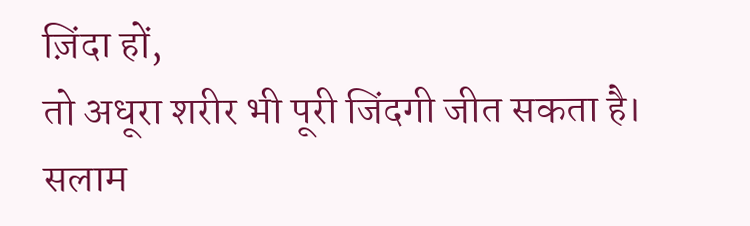ज़िंदा हों,
तो अधूरा शरीर भी पूरी जिंदगी जीत सकता है।
सलाम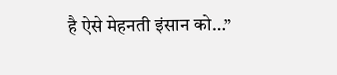है ऐसे मेहनती इंसान को…”